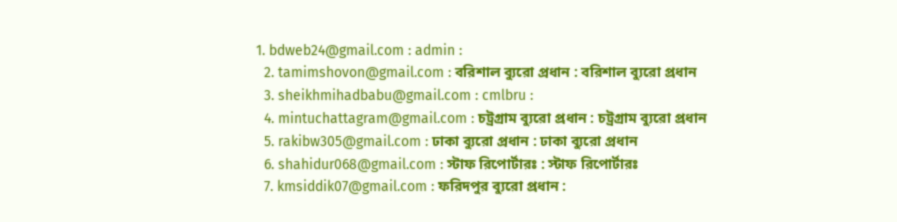1. bdweb24@gmail.com : admin :
  2. tamimshovon@gmail.com : বরিশাল ব্যুরো প্রধান : বরিশাল ব্যুরো প্রধান
  3. sheikhmihadbabu@gmail.com : cmlbru :
  4. mintuchattagram@gmail.com : চট্রগ্রাম ব্যুরো প্রধান : চট্রগ্রাম ব্যুরো প্রধান
  5. rakibw305@gmail.com : ঢাকা ব্যুরো প্রধান : ঢাকা ব্যুরো প্রধান
  6. shahidur068@gmail.com : স্টাফ রিপোর্টারঃ : স্টাফ রিপোর্টারঃ
  7. kmsiddik07@gmail.com : ফরিদপুর ব্যুরো প্রধান :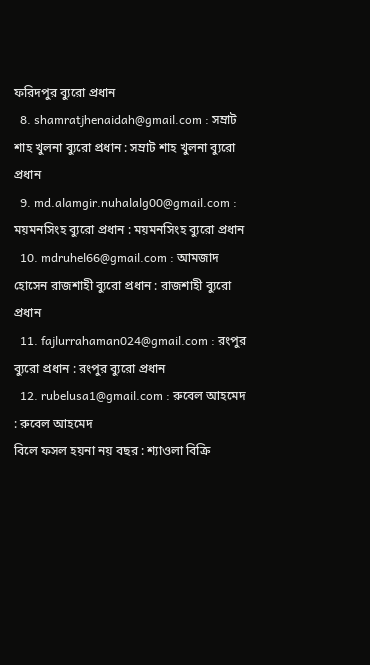ফরিদপুর ব্যুরো প্রধান
  8. shamratjhenaidah@gmail.com : সম্রাট শাহ খুলনা ব্যুরো প্রধান : সম্রাট শাহ খুলনা ব্যুরো প্রধান
  9. md.alamgir.nuhalalg00@gmail.com : ময়মনসিংহ ব্যুরো প্রধান : ময়মনসিংহ ব্যুরো প্রধান
  10. mdruhel66@gmail.com : আমজাদ হোসেন রাজশাহী ব্যুরো প্রধান : রাজশাহী ব্যুরো প্রধান
  11. fajlurrahaman024@gmail.com : রংপুর ব্যুরো প্রধান : রংপুর ব্যুরো প্রধান
  12. rubelusa1@gmail.com : রুবেল আহমেদ : রুবেল আহমেদ
বিলে ফসল হয়না নয় বছর : শ্যাওলা বিক্রি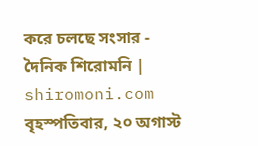করে চলছে সংসার - দৈনিক শিরোমনি | shiromoni.com
বৃহস্পতিবার, ২০ অগাস্ট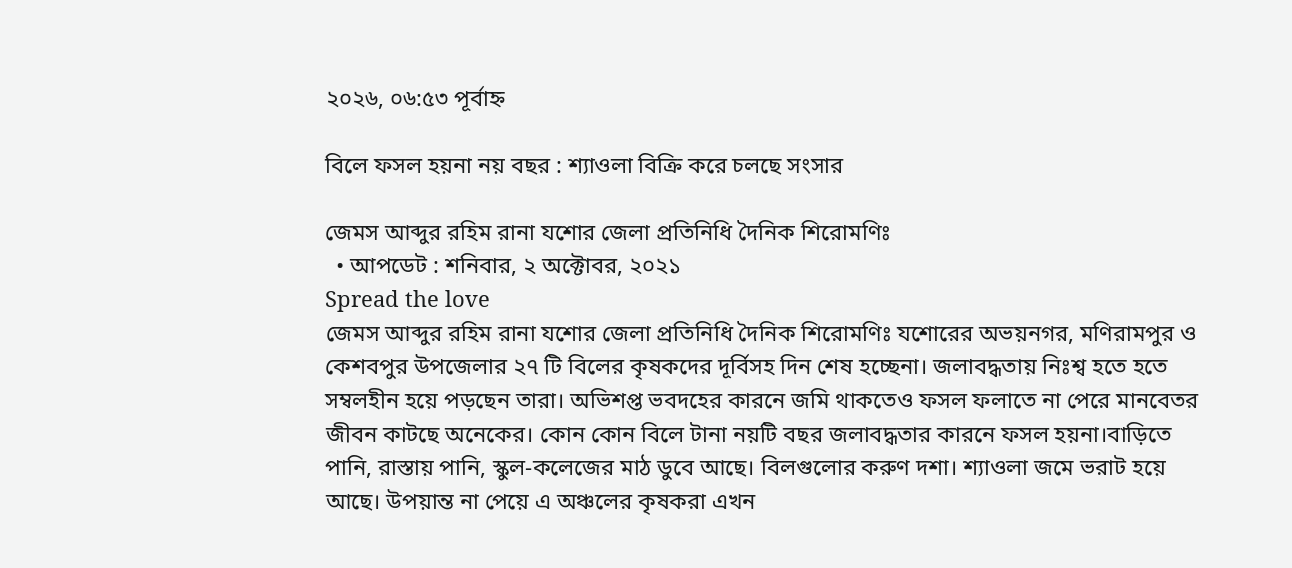২০২৬, ০৬:৫৩ পূর্বাহ্ন

বিলে ফসল হয়না নয় বছর : শ্যাওলা বিক্রি করে চলছে সংসার

জেমস আব্দুর রহিম রানা যশোর জেলা প্রতিনিধি দৈনিক শিরোমণিঃ
  • আপডেট : শনিবার, ২ অক্টোবর, ২০২১
Spread the love
জেমস আব্দুর রহিম রানা যশোর জেলা প্রতিনিধি দৈনিক শিরোমণিঃ যশোরের অভয়নগর, মণিরামপুর ও কেশবপুর উপজেলার ২৭ টি বিলের কৃষকদের দূর্বিসহ দিন শেষ হচ্ছেনা। জলাবদ্ধতায় নিঃশ্ব হতে হতে সম্বলহীন হয়ে পড়ছেন তারা। অভিশপ্ত ভবদহের কারনে জমি থাকতেও ফসল ফলাতে না পেরে মানবেতর জীবন কাটছে অনেকের। কোন কোন বিলে টানা নয়টি বছর জলাবদ্ধতার কারনে ফসল হয়না।বাড়িতে পানি, রাস্তায় পানি, স্কুল-কলেজের মাঠ ডুবে আছে। বিলগুলোর করুণ দশা। শ্যাওলা জমে ভরাট হয়ে আছে। উপয়ান্ত না পেয়ে এ অঞ্চলের কৃষকরা এখন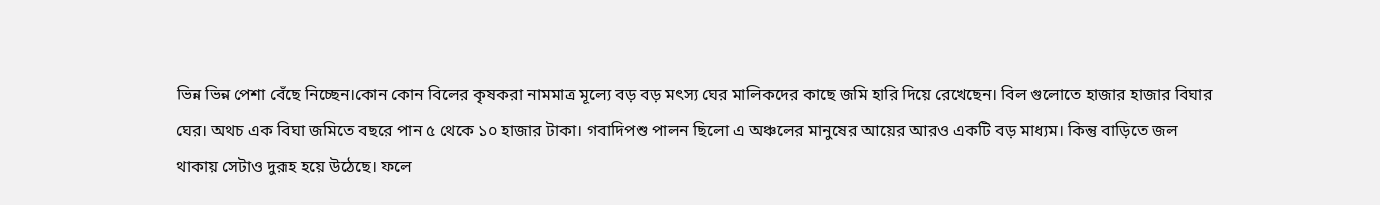ভিন্ন ভিন্ন পেশা বেঁছে নিচ্ছেন।কোন কোন বিলের কৃষকরা নামমাত্র মূল্যে বড় বড় মৎস্য ঘের মালিকদের কাছে জমি হারি দিয়ে রেখেছেন। বিল গুলোতে হাজার হাজার বিঘার ঘের। অথচ এক বিঘা জমিতে বছরে পান ৫ থেকে ১০ হাজার টাকা। গবাদিপশু পালন ছিলো এ অঞ্চলের মানুষের আয়ের আরও একটি বড় মাধ্যম। কিন্তু বাড়িতে জল থাকায় সেটাও দুরূহ হয়ে উঠেছে। ফলে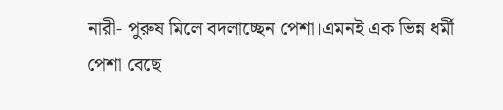নারী- পুরুষ মিলে বদলাচ্ছেন পেশা।এমনই এক ভিন্ন ধর্মী পেশা বেছে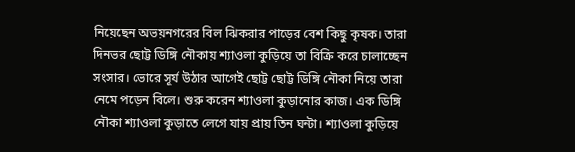নিয়েছেন অভয়নগরের বিল ঝিকরার পাড়ের বেশ কিছু কৃষক। তারা দিনভর ছোট্ট ডিঙ্গি নৌকায় শ্যাওলা কুড়িয়ে তা বিক্রি করে চালাচ্ছেন সংসার। ভোরে সূর্য উঠার আগেই ছোট্ট ছোট্ট ডিঙ্গি নৌকা নিয়ে তারা নেমে পড়েন বিলে। শুরু করেন শ্যাওলা কুড়ানোর কাজ। এক ডিঙ্গি নৌকা শ্যাওলা কুড়াতে লেগে যায় প্রায় তিন ঘন্টা। শ্যাওলা কুড়িয়ে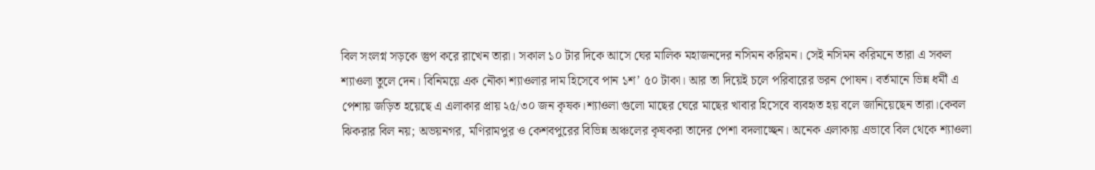বিল সংলগ্ন সড়কে স্তুপ করে রাখেন তারা। সকাল ১০ টার দিকে আসে ঘের মালিক মহাজনদের নসিমন করিমন। সেই নসিমন করিমনে তারা এ সকল শ্যাওলা তুলে দেন। বিনিময়ে এক নৌকা শ্যাওলার দাম হিসেবে পান ১শ’ ৫০ টাকা। আর তা দিয়েই চলে পরিবারের ভরন পোষন। বর্তমানে ভিন্ন ধর্মী এ পেশায় জড়িত হয়েছে এ এলাকার প্রায় ২৫/৩০ জন কৃষক।শ্যাওলা গুলো মাছের ঘেরে মাছের খাবার হিসেবে ব্যবহৃত হয় বলে জানিয়েছেন তারা।কেবল ঝিকরার বিল নয়; অভয়নগর, মণিরামপুর ও কেশবপুরের বিভিন্ন অঞ্চলের কৃষকরা তাদের পেশা বদলাচ্ছেন। অনেক এলাকায় এভাবে বিল থেকে শ্যাওলা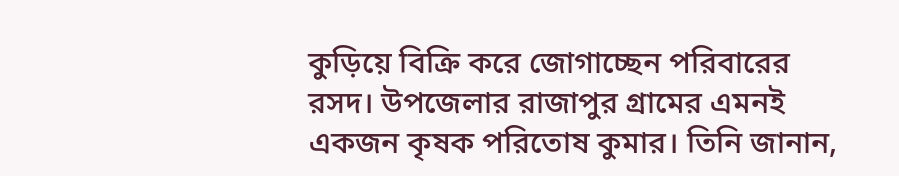কুড়িয়ে বিক্রি করে জোগাচ্ছেন পরিবারের রসদ। উপজেলার রাজাপুর গ্রামের এমনই একজন কৃষক পরিতোষ কুমার। তিনি জানান,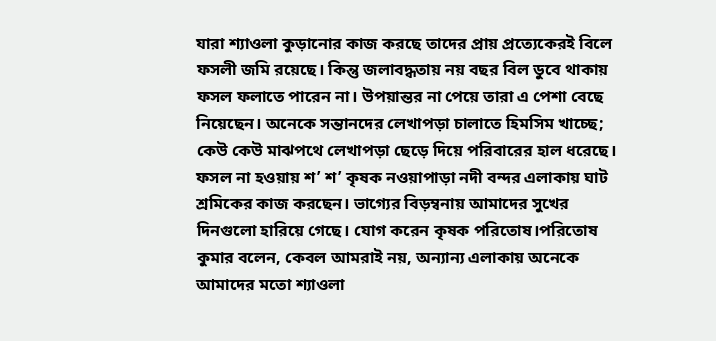যারা শ্যাওলা কুড়ানোর কাজ করছে তাদের প্রায় প্রত্যেকেরই বিলে ফসলী জমি রয়েছে। কিন্তু জলাবদ্ধতায় নয় বছর বিল ডুবে থাকায় ফসল ফলাতে পারেন না। উপয়ান্তর না পেয়ে তারা এ পেশা বেছে নিয়েছেন। অনেকে সন্তানদের লেখাপড়া চালাতে হিমসিম খাচ্ছে; কেউ কেউ মাঝপথে লেখাপড়া ছেড়ে দিয়ে পরিবারের হাল ধরেছে। ফসল না হওয়ায় শ’ শ’ কৃষক নওয়াপাড়া নদী বন্দর এলাকায় ঘাট শ্রমিকের কাজ করছেন। ভাগ্যের বিড়ম্বনায় আমাদের সুখের দিনগুলো হারিয়ে গেছে। যোগ করেন কৃষক পরিতোষ।পরিতোষ কুমার বলেন, কেবল আমরাই নয়, অন্যান্য এলাকায় অনেকে আমাদের মতো শ্যাওলা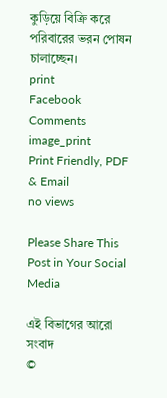কুড়িয়ে বিক্রি করে পরিবারের ভরন পোষন চালাচ্ছেন।
print
Facebook Comments
image_print
Print Friendly, PDF & Email
no views

Please Share This Post in Your Social Media

এই বিভাগের আরো সংবাদ
©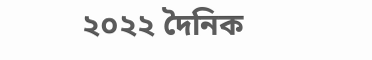২০২২ দৈনিক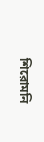শিরোমনি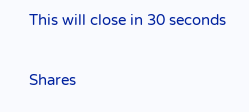This will close in 30 seconds

Shares